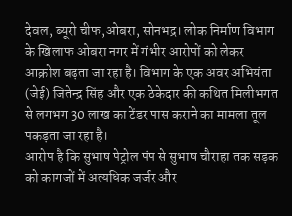देवल, ब्यूरो चीफ,ओबरा, सोनभद्र। लोक निर्माण विभाग के खिलाफ ओबरा नगर में गंभीर आरोपों को लेकर आक्रोश बढ़ता जा रहा है। विभाग के एक अवर अभियंता (जेई) जितेन्द्र सिंह और एक ठेकेदार की कथित मिलीभगत से लगभग 30 लाख का टेंडर पास कराने का मामला तूल पकड़ता जा रहा है।
आरोप है कि सुभाष पेट्रोल पंप से सुभाष चौराहा तक सड़क को कागजों में अत्यधिक जर्जर और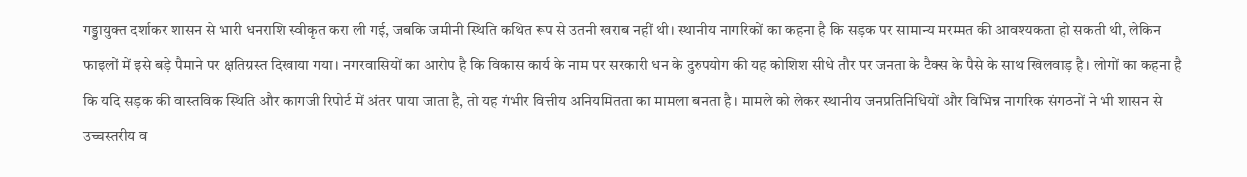गड्डायुक्त दर्शाकर शासन से भारी धनराशि स्वीकृत करा ली गई, जबकि जमीनी स्थिति कथित रूप से उतनी खराब नहीं थी। स्थानीय नागरिकों का कहना है कि सड़क पर सामान्य मरम्मत की आवश्यकता हो सकती थी, लेकिन फाइलों में इसे बड़े पैमाने पर क्षतिग्रस्त दिखाया गया। नगरवासियों का आरोप है कि विकास कार्य के नाम पर सरकारी धन के दुरुपयोग की यह कोशिश सीधे तौर पर जनता के टैक्स के पैसे के साथ खिलवाड़ है। लोगों का कहना है कि यदि सड़क की वास्तविक स्थिति और कागजी रिपोर्ट में अंतर पाया जाता है, तो यह गंभीर वित्तीय अनियमितता का मामला बनता है। मामले को लेकर स्थानीय जनप्रतिनिधियों और विभिन्न नागरिक संगठनों ने भी शासन से उच्चस्तरीय व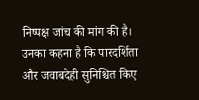निष्पक्ष जांच की मांग की है। उनका कहना है कि पारदर्शिता और जवाबदेही सुनिश्चित किए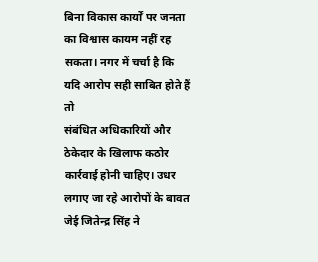बिना विकास कार्यों पर जनता का विश्वास कायम नहीं रह सकता। नगर में चर्चा है कि यदि आरोप सही साबित होते हैं तो
संबंधित अधिकारियों और ठेकेदार के खिलाफ कठोर कार्रवाई होनी चाहिए। उधर लगाए जा रहे आरोपों के बावत जेई जितेन्द्र सिंह ने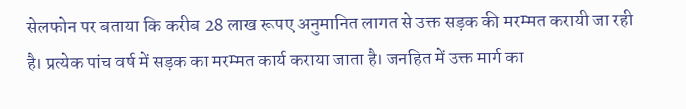सेलफोन पर बताया कि करीब 28 लाख रूपए अनुमानित लागत से उक्त सड़क की मरम्मत करायी जा रही है। प्रत्येक पांच वर्ष में सड़क का मरम्मत कार्य कराया जाता है। जनहित में उक्त मार्ग का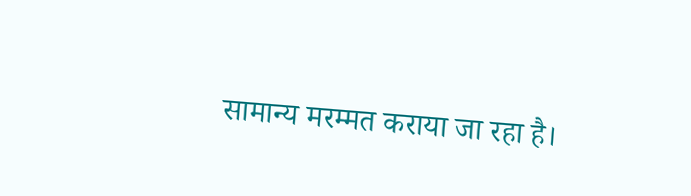सामान्य मरम्मत कराया जा रहा है।